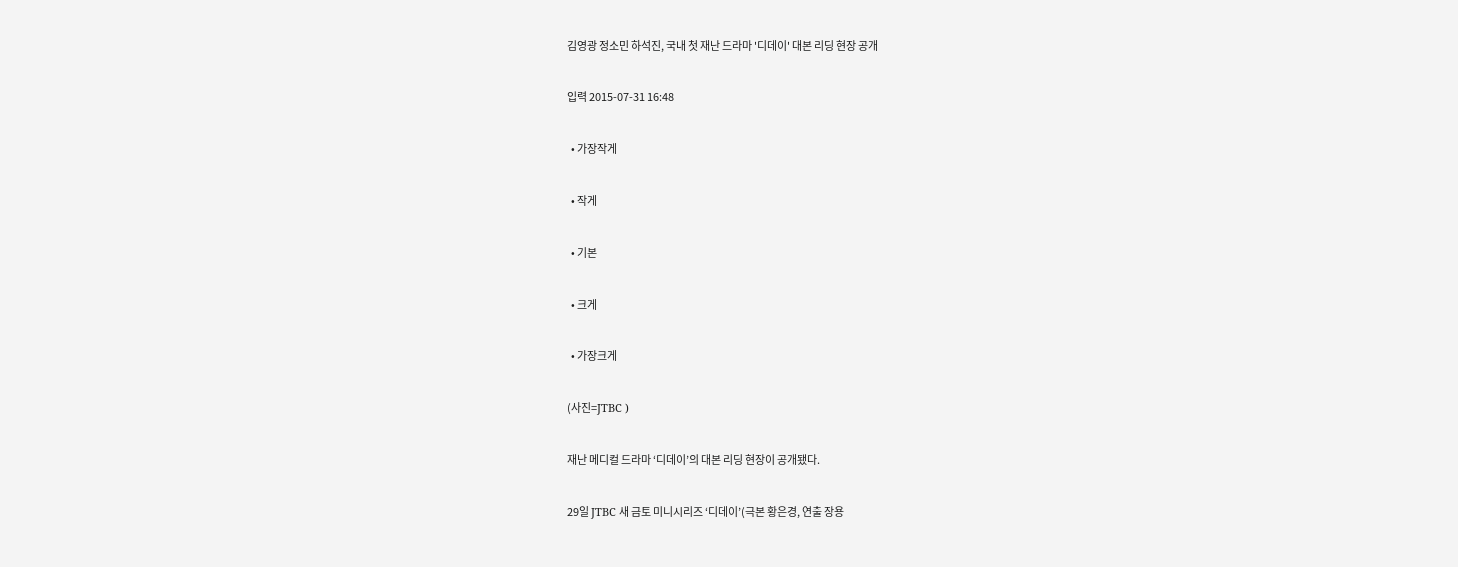김영광 정소민 하석진, 국내 첫 재난 드라마 '디데이' 대본 리딩 현장 공개

입력 2015-07-31 16:48

  • 가장작게

  • 작게

  • 기본

  • 크게

  • 가장크게

(사진=JTBC )

재난 메디컬 드라마 ‘디데이’의 대본 리딩 현장이 공개됐다.

29일 JTBC 새 금토 미니시리즈 ‘디데이’(극본 황은경, 연출 장용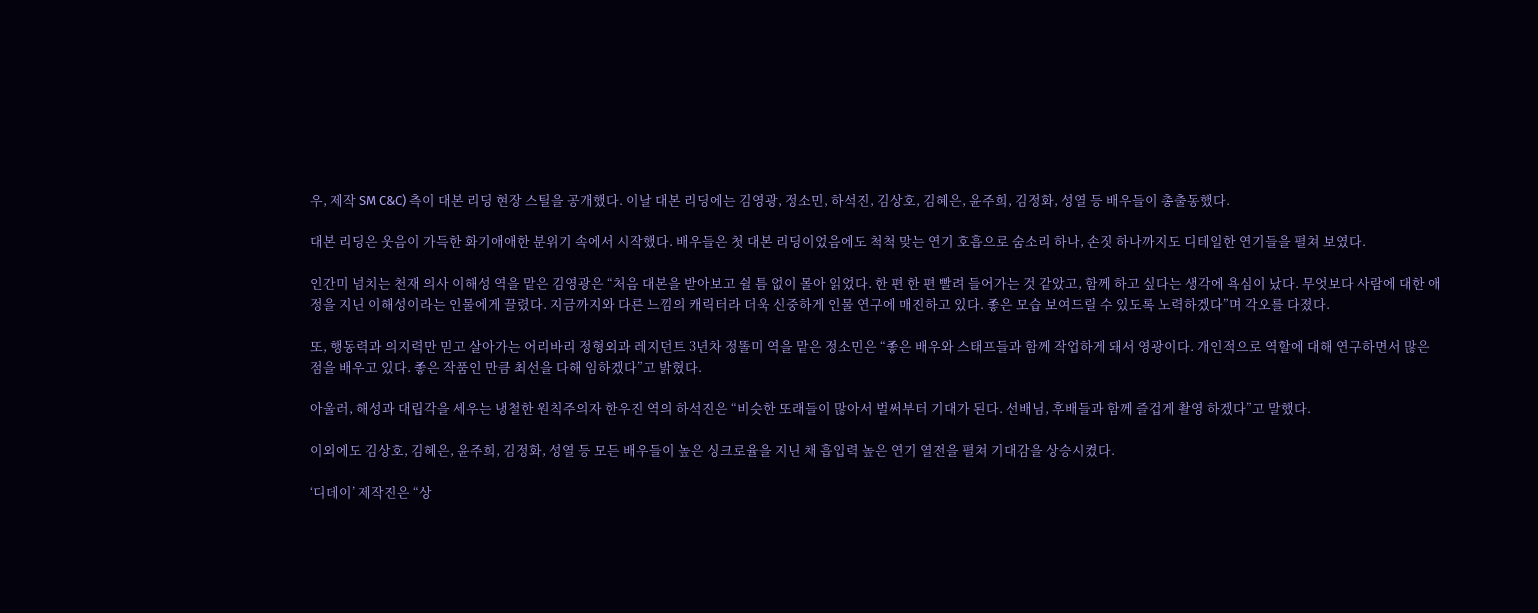우, 제작 SM C&C) 측이 대본 리딩 현장 스틸을 공개했다. 이날 대본 리딩에는 김영광, 정소민, 하석진, 김상호, 김혜은, 윤주희, 김정화, 성열 등 배우들이 총출동했다.

대본 리딩은 웃음이 가득한 화기애애한 분위기 속에서 시작했다. 배우들은 첫 대본 리딩이었음에도 척척 맞는 연기 호흡으로 숨소리 하나, 손짓 하나까지도 디테일한 연기들을 펼쳐 보였다.

인간미 넘치는 천재 의사 이해성 역을 맡은 김영광은 “처음 대본을 받아보고 쉴 틈 없이 몰아 읽었다. 한 편 한 편 빨려 들어가는 것 같았고, 함께 하고 싶다는 생각에 욕심이 났다. 무엇보다 사람에 대한 애정을 지닌 이해성이라는 인물에게 끌렸다. 지금까지와 다른 느낌의 캐릭터라 더욱 신중하게 인물 연구에 매진하고 있다. 좋은 모습 보여드릴 수 있도록 노력하겠다”며 각오를 다졌다.

또, 행동력과 의지력만 믿고 살아가는 어리바리 정형외과 레지던트 3년차 정똘미 역을 맡은 정소민은 “좋은 배우와 스태프들과 함께 작업하게 돼서 영광이다. 개인적으로 역할에 대해 연구하면서 많은 점을 배우고 있다. 좋은 작품인 만큼 최선을 다해 임하겠다”고 밝혔다.

아울러, 해성과 대립각을 세우는 냉철한 원칙주의자 한우진 역의 하석진은 “비슷한 또래들이 많아서 벌써부터 기대가 된다. 선배님, 후배들과 함께 즐겁게 촬영 하겠다”고 말했다.

이외에도 김상호, 김혜은, 윤주희, 김정화, 성열 등 모든 배우들이 높은 싱크로율을 지닌 채 흡입력 높은 연기 열전을 펼쳐 기대감을 상승시켰다.

‘디데이’ 제작진은 “상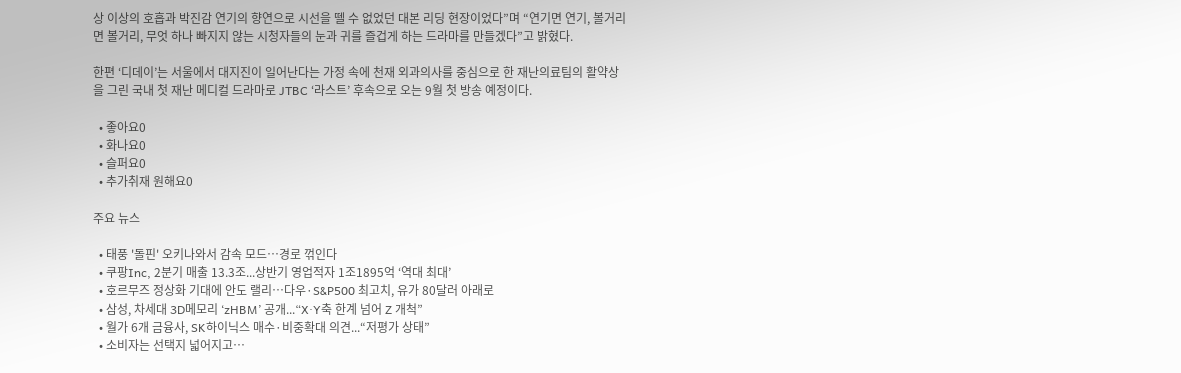상 이상의 호흡과 박진감 연기의 향연으로 시선을 뗄 수 없었던 대본 리딩 현장이었다”며 “연기면 연기, 볼거리면 볼거리, 무엇 하나 빠지지 않는 시청자들의 눈과 귀를 즐겁게 하는 드라마를 만들겠다”고 밝혔다.

한편 ‘디데이’는 서울에서 대지진이 일어난다는 가정 속에 천재 외과의사를 중심으로 한 재난의료팀의 활약상을 그린 국내 첫 재난 메디컬 드라마로 JTBC ‘라스트’ 후속으로 오는 9월 첫 방송 예정이다.

  • 좋아요0
  • 화나요0
  • 슬퍼요0
  • 추가취재 원해요0

주요 뉴스

  • 태풍 '돌핀' 오키나와서 감속 모드…경로 꺾인다
  • 쿠팡Inc, 2분기 매출 13.3조...상반기 영업적자 1조1895억 ‘역대 최대’
  • 호르무즈 정상화 기대에 안도 랠리…다우·S&P500 최고치, 유가 80달러 아래로
  • 삼성, 차세대 3D메모리 ‘zHBM’ 공개...“X·Y축 한계 넘어 Z 개척”
  • 월가 6개 금융사, SK하이닉스 매수·비중확대 의견...“저평가 상태”
  • 소비자는 선택지 넓어지고…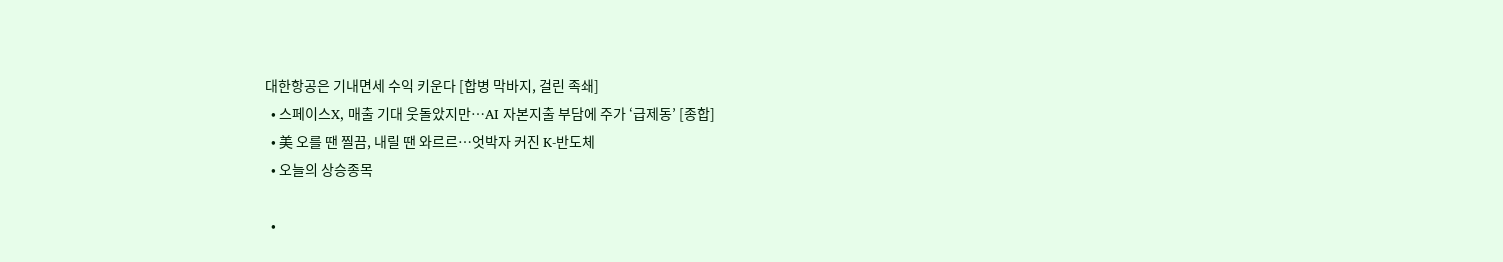대한항공은 기내면세 수익 키운다 [합병 막바지, 걸린 족쇄]
  • 스페이스X, 매출 기대 웃돌았지만…AI 자본지출 부담에 주가 ‘급제동’ [종합]
  • 美 오를 땐 찔끔, 내릴 땐 와르르…엇박자 커진 K-반도체
  • 오늘의 상승종목

  •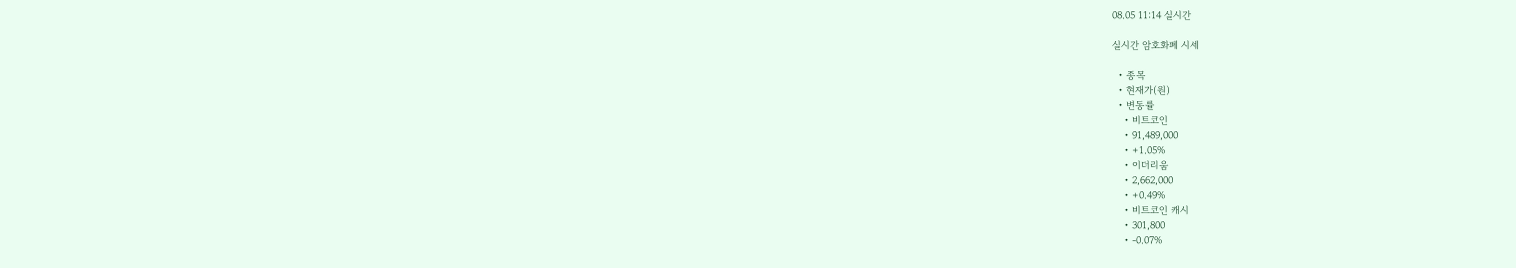08.05 11:14 실시간

실시간 암호화폐 시세

  • 종목
  • 현재가(원)
  • 변동률
    • 비트코인
    • 91,489,000
    • +1.05%
    • 이더리움
    • 2,662,000
    • +0.49%
    • 비트코인 캐시
    • 301,800
    • -0.07%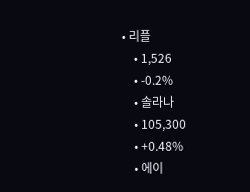• 리플
    • 1,526
    • -0.2%
    • 솔라나
    • 105,300
    • +0.48%
    • 에이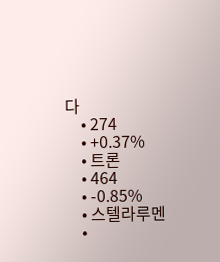다
    • 274
    • +0.37%
    • 트론
    • 464
    • -0.85%
    • 스텔라루멘
    •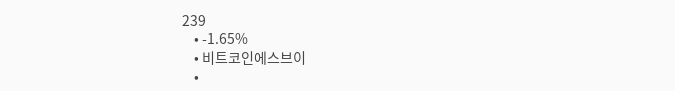239
    • -1.65%
    • 비트코인에스브이
    •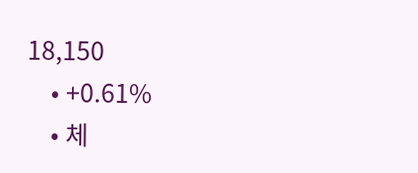18,150
    • +0.61%
    • 체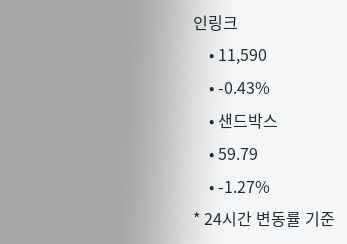인링크
    • 11,590
    • -0.43%
    • 샌드박스
    • 59.79
    • -1.27%
* 24시간 변동률 기준